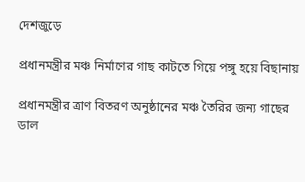দেশজুড়ে

প্রধানমন্ত্রীর মঞ্চ নির্মাণের গাছ কাটতে গিয়ে পঙ্গু হয়ে বিছানায়

প্রধানমন্ত্রীর ত্রাণ বিতরণ অনুষ্ঠানের মঞ্চ তৈরির জন্য গাছের ডাল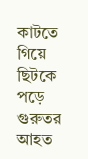কাটতে গিয়ে ছিটকে পড়ে গুরুতর আহত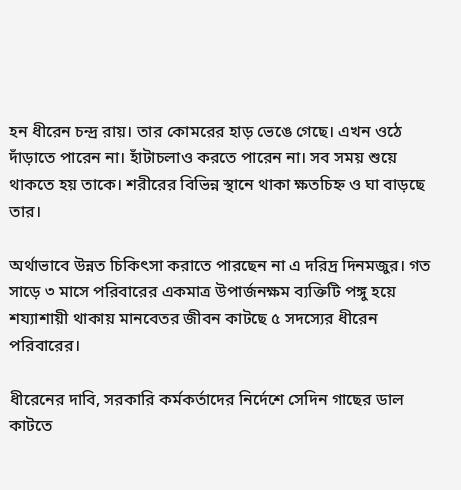হন ধীরেন চন্দ্র রায়। তার কোমরের হাড় ভেঙে গেছে। এখন ওঠে দাঁড়াতে পারেন না। হাঁটাচলাও করতে পারেন না। সব সময় শুয়ে থাকতে হয় তাকে। শরীরের বিভিন্ন স্থানে থাকা ক্ষতচিহ্ন ও ঘা বাড়ছে তার।

অর্থাভাবে উন্নত চিকিৎসা করাতে পারছেন না এ দরিদ্র দিনমজুর। গত সাড়ে ৩ মাসে পরিবারের একমাত্র উপার্জনক্ষম ব্যক্তিটি পঙ্গু হয়ে শয্যাশায়ী থাকায় মানবেতর জীবন কাটছে ৫ সদস্যের ধীরেন পরিবারের।

ধীরেনের দাবি, সরকারি কর্মকর্তাদের নির্দেশে সেদিন গাছের ডাল কাটতে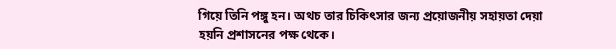গিয়ে তিনি পঙ্গু হন। অথচ তার চিকিৎসার জন্য প্রয়োজনীয় সহায়তা দেয়া হয়নি প্রশাসনের পক্ষ থেকে।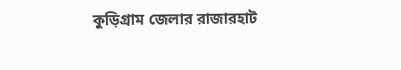কুড়িগ্রাম জেলার রাজারহাট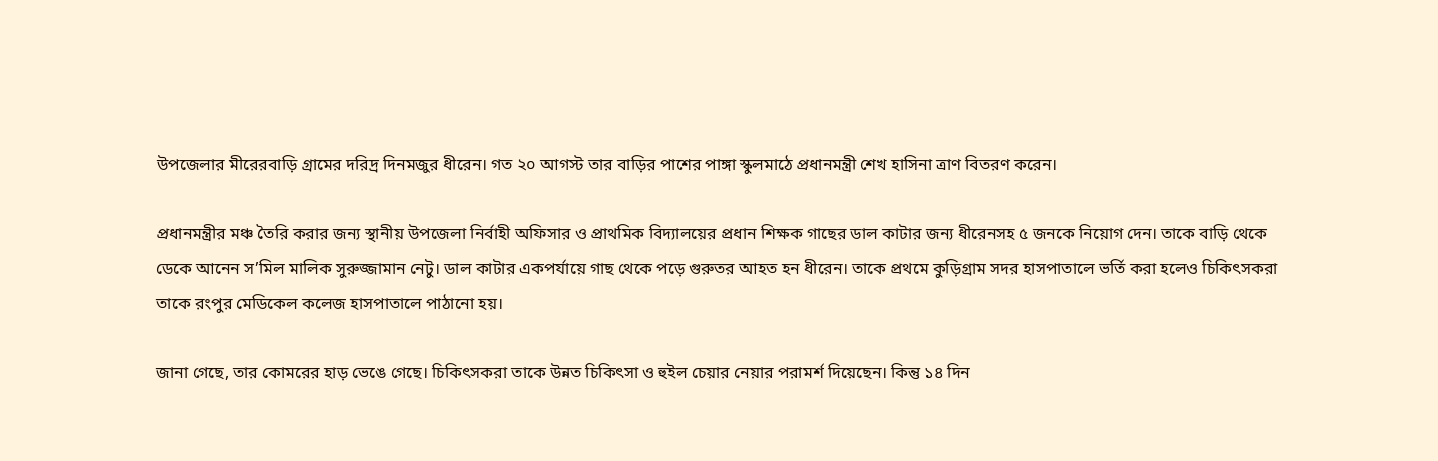উপজেলার মীরেরবাড়ি গ্রামের দরিদ্র দিনমজুর ধীরেন। গত ২০ আগস্ট তার বাড়ির পাশের পাঙ্গা স্কুলমাঠে প্রধানমন্ত্রী শেখ হাসিনা ত্রাণ বিতরণ করেন।

প্রধানমন্ত্রীর মঞ্চ তৈরি করার জন্য স্থানীয় উপজেলা নির্বাহী অফিসার ও প্রাথমিক বিদ্যালয়ের প্রধান শিক্ষক গাছের ডাল কাটার জন্য ধীরেনসহ ৫ জনকে নিয়োগ দেন। তাকে বাড়ি থেকে ডেকে আনেন স’মিল মালিক সুরুজ্জামান নেটু। ডাল কাটার একপর্যায়ে গাছ থেকে পড়ে গুরুতর আহত হন ধীরেন। তাকে প্রথমে কুড়িগ্রাম সদর হাসপাতালে ভর্তি করা হলেও চিকিৎসকরা তাকে রংপুর মেডিকেল কলেজ হাসপাতালে পাঠানো হয়।

জানা গেছে, তার কোমরের হাড় ভেঙে গেছে। চিকিৎসকরা তাকে উন্নত চিকিৎসা ও হুইল চেয়ার নেয়ার পরামর্শ দিয়েছেন। কিন্তু ১৪ দিন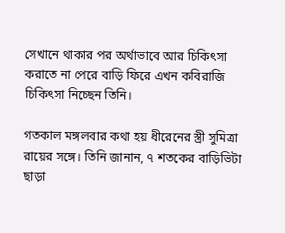সেখানে থাকার পর অর্থাভাবে আর চিকিৎসা করাতে না পেরে বাড়ি ফিরে এখন কবিরাজি চিকিৎসা নিচ্ছেন তিনি।

গতকাল মঙ্গলবার কথা হয় ধীরেনের স্ত্রী সুমিত্রা রায়ের সঙ্গে। তিনি জানান, ৭ শতকের বাড়িভিটা ছাড়া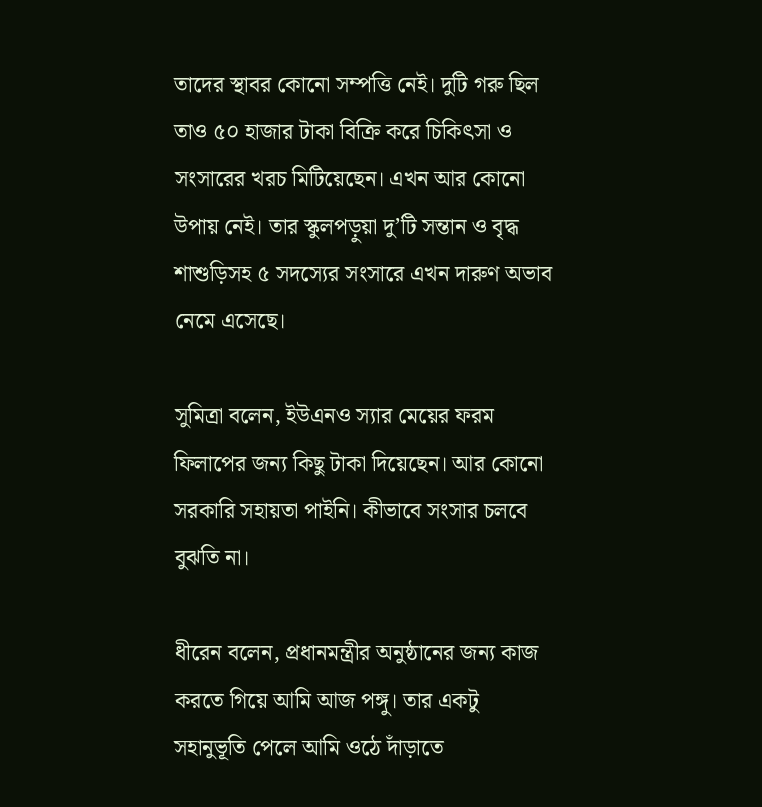তাদের স্থাবর কোনো সম্পত্তি নেই। দুটি গরু ছিল তাও ৫০ হাজার টাকা বিক্রি করে চিকিৎসা ও সংসারের খরচ মিটিয়েছেন। এখন আর কোনো উপায় নেই। তার স্কুলপড়ুয়া দু’টি সন্তান ও বৃদ্ধ শাশুড়িসহ ৫ সদস্যের সংসারে এখন দারুণ অভাব নেমে এসেছে।

সুমিত্রা বলেন, ইউএনও স্যার মেয়ের ফরম ফিলাপের জন্য কিছু টাকা দিয়েছেন। আর কোনো সরকারি সহায়তা পাইনি। কীভাবে সংসার চলবে বুঝতি না।

ধীরেন বলেন, প্রধানমন্ত্রীর অনুষ্ঠানের জন্য কাজ করতে গিয়ে আমি আজ পঙ্গু। তার একটু সহানুভূতি পেলে আমি ওঠে দাঁড়াতে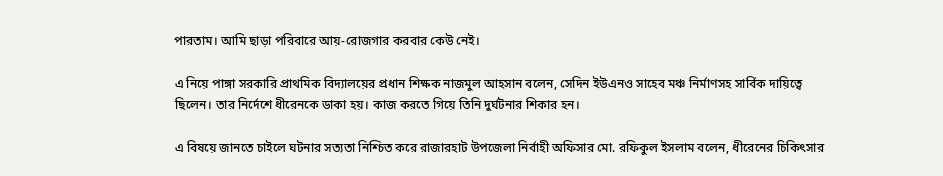পারতাম। আমি ছাড়া পরিবারে আয়-রোজগার করবার কেউ নেই।

এ নিয়ে পাঙ্গা সরকারি প্রাথমিক বিদ্যালয়ের প্রধান শিক্ষক নাজমুল আহসান বলেন, সেদিন ইউএনও সাহেব মঞ্চ নির্মাণসহ সার্বিক দায়িত্বে ছিলেন। তার নির্দেশে ধীরেনকে ডাকা হয়। কাজ করতে গিয়ে তিনি দুর্ঘটনার শিকার হন।

এ বিষয়ে জানতে চাইলে ঘটনার সত্যতা নিশ্চিত করে রাজারহাট উপজেলা নির্বাহী অফিসার মো. রফিকুল ইসলাম বলেন, ধীরেনের চিকিৎসার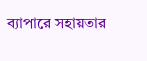ব্যাপারে সহায়তার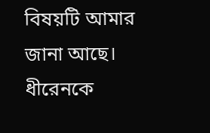বিষয়টি আমার জানা আছে। ধীরেনকে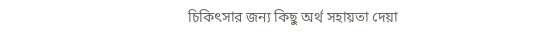চিকিৎসার জন্য কিছু অর্থ সহায়তা দেয়া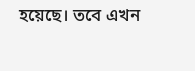হয়েছে। তবে এখন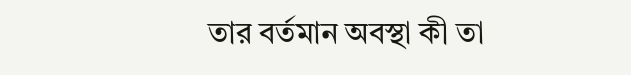তার বর্তমান অবস্থা কী তা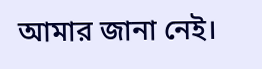আমার জানা নেই।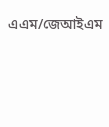এএম/জেআইএম